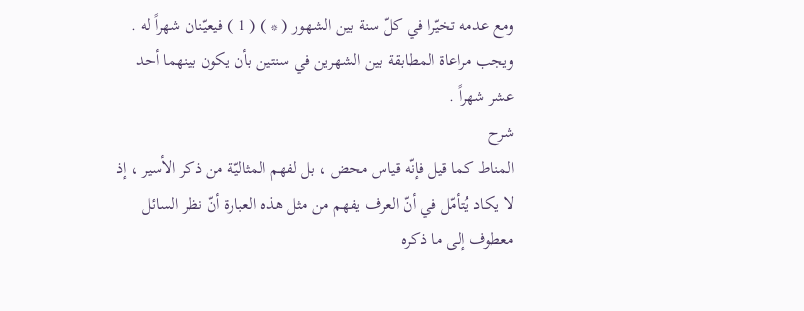ومع عدمه تخيّرا في كلّ سنة بين الشهور ( * ) ( 1 ) فيعيّنان شهراً له .
ويجب مراعاة المطابقة بين الشهرين في سنتين بأن يكون بينهما أحد عشر شهراً .
شرح
المناط كما قيل فإنّه قياس محض ، بل لفهم المثاليّة من ذكر الأسير ، إذ لا يكاد يُتأمّل في أنّ العرف يفهم من مثل هذه العبارة أنّ نظر السائل معطوف إلى ما ذكره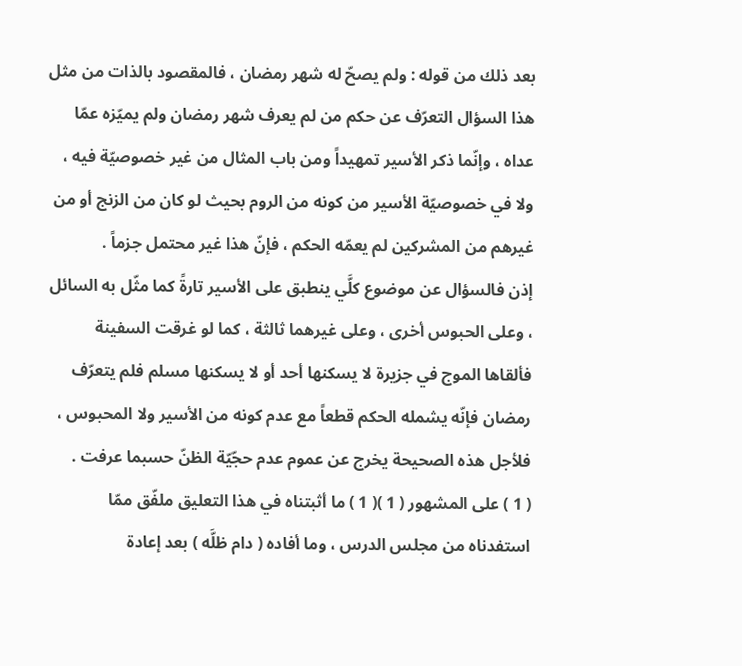بعد ذلك من قوله : ولم يصحّ له شهر رمضان ، فالمقصود بالذات من مثل هذا السؤال التعرّف عن حكم من لم يعرف شهر رمضان ولم يميّزه عمّا عداه ، وإنّما ذكر الأسير تمهيداً ومن باب المثال من غير خصوصيّة فيه ، ولا في خصوصيّة الأسير من كونه من الروم بحيث لو كان من الزنج أو من غيرهم من المشركين لم يعمّه الحكم ، فإنّ هذا غير محتمل جزماً .
إذن فالسؤال عن موضوع كلَّي ينطبق على الأسير تارةً كما مثّل به السائل ، وعلى الحبوس أخرى ، وعلى غيرهما ثالثة ، كما لو غرقت السفينة فألقاها الموج في جزيرة لا يسكنها أحد أو لا يسكنها مسلم فلم يتعرّف رمضان فإنّه يشمله الحكم قطعاً مع عدم كونه من الأسير ولا المحبوس ، فلأجل هذه الصحيحة يخرج عن عموم عدم حجّيّة الظنّ حسبما عرفت .
( 1 ) على المشهور ( 1 )( 1 ) ما أثبتناه في هذا التعليق ملفّق ممّا استفدناه من مجلس الدرس ، وما أفاده ( دام ظلَّه ) بعد إعادة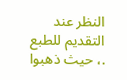النظر عند التقديم للطبع .، حيث ذهبوا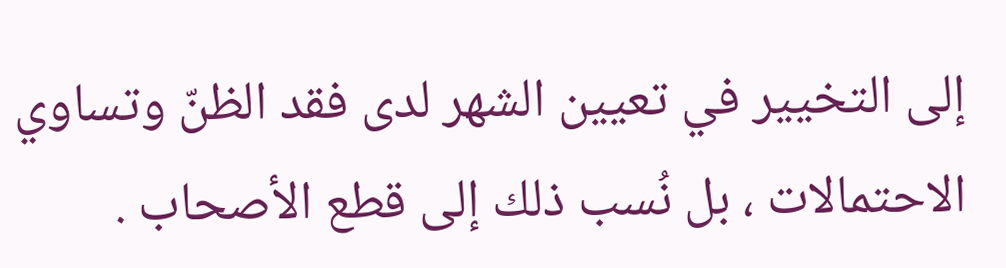إلى التخيير في تعيين الشهر لدى فقد الظنّ وتساوي الاحتمالات ، بل نُسب ذلك إلى قطع الأصحاب .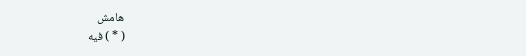هامش
( * ) فيه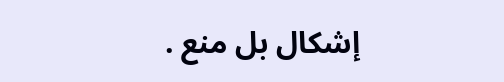إشكال بل منع .